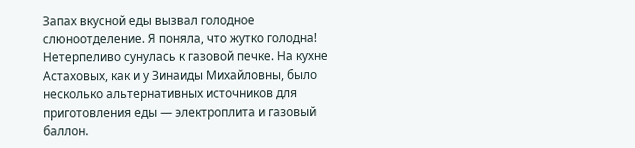Запах вкусной еды вызвал голодное слюноотделение. Я поняла, что жутко голодна! Нетерпеливо сунулась к газовой печке. На кухне Астаховых, как и у Зинаиды Михайловны, было несколько альтернативных источников для приготовления еды — электроплита и газовый баллон.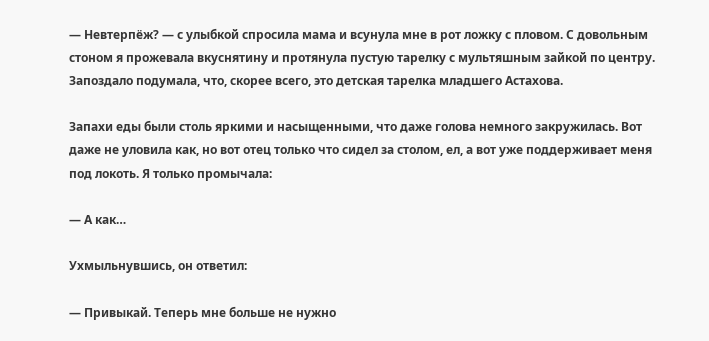— Невтерпёж? — с улыбкой спросила мама и всунула мне в рот ложку с пловом. С довольным стоном я прожевала вкуснятину и протянула пустую тарелку с мультяшным зайкой по центру. Запоздало подумала, что, скорее всего, это детская тарелка младшего Астахова.

Запахи еды были столь яркими и насыщенными, что даже голова немного закружилась. Вот даже не уловила как, но вот отец только что сидел за столом, ел, а вот уже поддерживает меня под локоть. Я только промычала:

— А как…

Ухмыльнувшись, он ответил:

— Привыкай. Теперь мне больше не нужно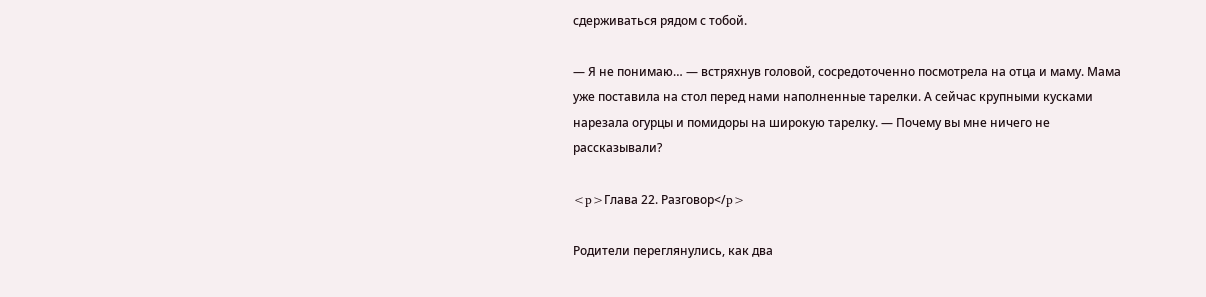сдерживаться рядом с тобой.

— Я не понимаю… — встряхнув головой, сосредоточенно посмотрела на отца и маму. Мама уже поставила на стол перед нами наполненные тарелки. А сейчас крупными кусками нарезала огурцы и помидоры на широкую тарелку. — Почему вы мне ничего не рассказывали?

<p>Глава 22. Разговор</p>

Родители переглянулись, как два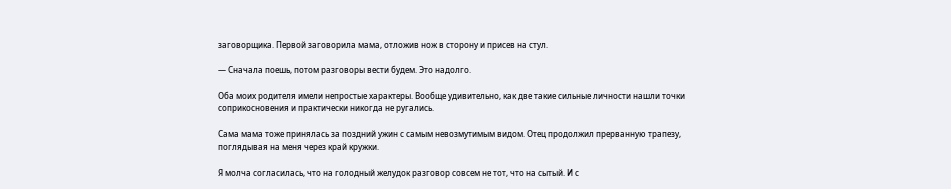заговорщика. Первой заговорила мама, отложив нож в сторону и присев на стул.

— Сначала поешь, потом разговоры вести будем. Это надолго.

Оба моих родителя имели непростые характеры. Вообще удивительно, как две такие сильные личности нашли точки соприкосновения и практически никогда не ругались.

Сама мама тоже принялась за поздний ужин с самым невозмутимым видом. Отец продолжил прерванную трапезу, поглядывая на меня через край кружки.

Я молча согласилась, что на голодный желудок разговор совсем не тот, что на сытый. И с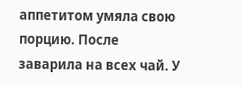аппетитом умяла свою порцию. После заварила на всех чай. У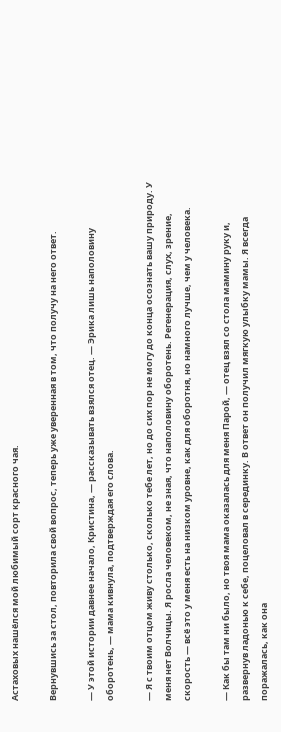Астаховых нашёлся мой любимый сорт красного чая.

Вернувшись за стол, повторила свой вопрос, теперь уже уверенная в том, что получу на него ответ.

— У этой истории давнее начало, Кристина, — рассказывать взялся отец. — Эрика лишь наполовину оборотень, — мама кивнула, подтверждая его слова.

— Я с твоим отцом живу столько, сколько тебе лет, но до сих пор не могу до конца осознать вашу природу. У меня нет Волчицы. Я росла человеком, не зная, что наполовину оборотень. Регенерация, слух, зрение, скорость — всё это у меня есть на низком уровне, как для оборотня, но намного лучше, чем у человека.

— Как бы там ни было, но твоя мама оказалась для меня Парой, — отец взял со стола мамину руку и, развернув ладонью к себе, поцеловал в серединку. В ответ он получил мягкую улыбку мамы. Я всегда поражалась, как она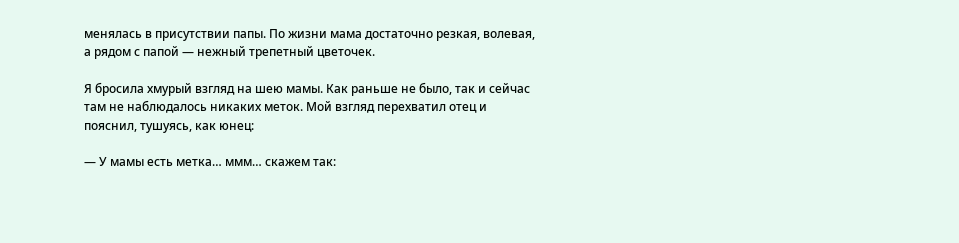менялась в присутствии папы. По жизни мама достаточно резкая, волевая, а рядом с папой — нежный трепетный цветочек.

Я бросила хмурый взгляд на шею мамы. Как раньше не было, так и сейчас там не наблюдалось никаких меток. Мой взгляд перехватил отец и пояснил, тушуясь, как юнец:

— У мамы есть метка… ммм… скажем так: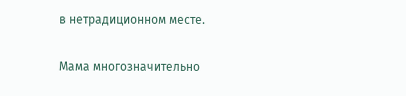в нетрадиционном месте.

Мама многозначительно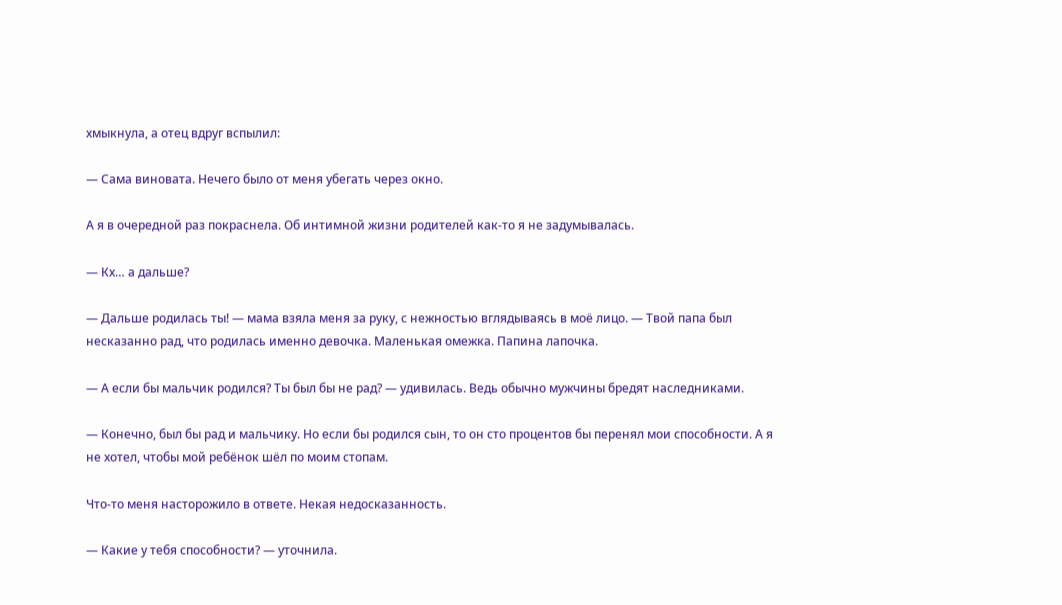хмыкнула, а отец вдруг вспылил:

— Сама виновата. Нечего было от меня убегать через окно.

А я в очередной раз покраснела. Об интимной жизни родителей как-то я не задумывалась.

— Кх… а дальше?

— Дальше родилась ты! — мама взяла меня за руку, с нежностью вглядываясь в моё лицо. — Твой папа был несказанно рад, что родилась именно девочка. Маленькая омежка. Папина лапочка.

— А если бы мальчик родился? Ты был бы не рад? — удивилась. Ведь обычно мужчины бредят наследниками.

— Конечно, был бы рад и мальчику. Но если бы родился сын, то он сто процентов бы перенял мои способности. А я не хотел, чтобы мой ребёнок шёл по моим стопам.

Что-то меня насторожило в ответе. Некая недосказанность.

— Какие у тебя способности? — уточнила.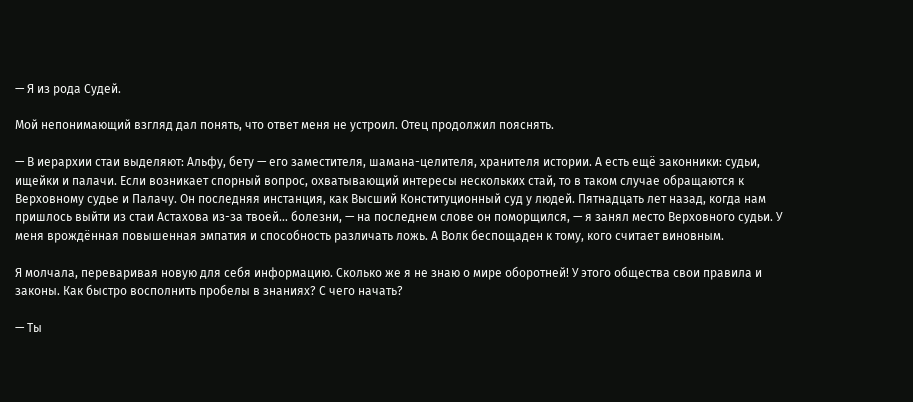— Я из рода Судей.

Мой непонимающий взгляд дал понять, что ответ меня не устроил. Отец продолжил пояснять.

— В иерархии стаи выделяют: Альфу, бету — его заместителя, шамана-целителя, хранителя истории. А есть ещё законники: судьи, ищейки и палачи. Если возникает спорный вопрос, охватывающий интересы нескольких стай, то в таком случае обращаются к Верховному судье и Палачу. Он последняя инстанция, как Высший Конституционный суд у людей. Пятнадцать лет назад, когда нам пришлось выйти из стаи Астахова из-за твоей… болезни, — на последнем слове он поморщился, — я занял место Верховного судьи. У меня врождённая повышенная эмпатия и способность различать ложь. А Волк беспощаден к тому, кого считает виновным.

Я молчала, переваривая новую для себя информацию. Сколько же я не знаю о мире оборотней! У этого общества свои правила и законы. Как быстро восполнить пробелы в знаниях? С чего начать?

— Ты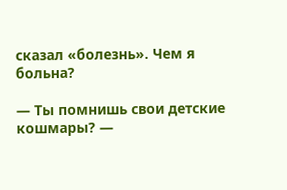сказал «болезнь». Чем я больна?

— Ты помнишь свои детские кошмары? —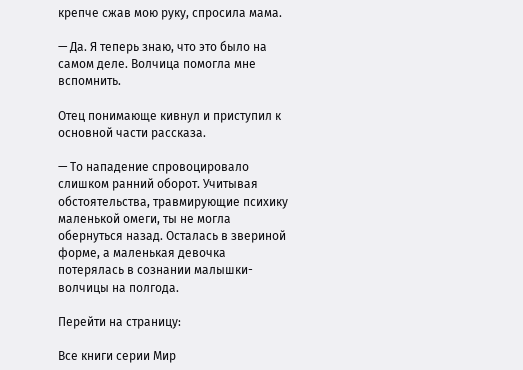крепче сжав мою руку, спросила мама.

— Да. Я теперь знаю, что это было на самом деле. Волчица помогла мне вспомнить.

Отец понимающе кивнул и приступил к основной части рассказа.

— То нападение спровоцировало слишком ранний оборот. Учитывая обстоятельства, травмирующие психику маленькой омеги, ты не могла обернуться назад. Осталась в звериной форме, а маленькая девочка потерялась в сознании малышки-волчицы на полгода.

Перейти на страницу:

Все книги серии Мир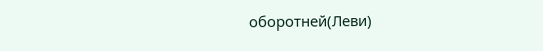оборотней(Леви)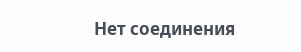Нет соединения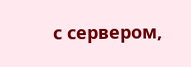с сервером,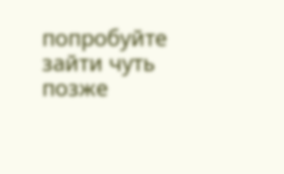попробуйте зайти чуть позже